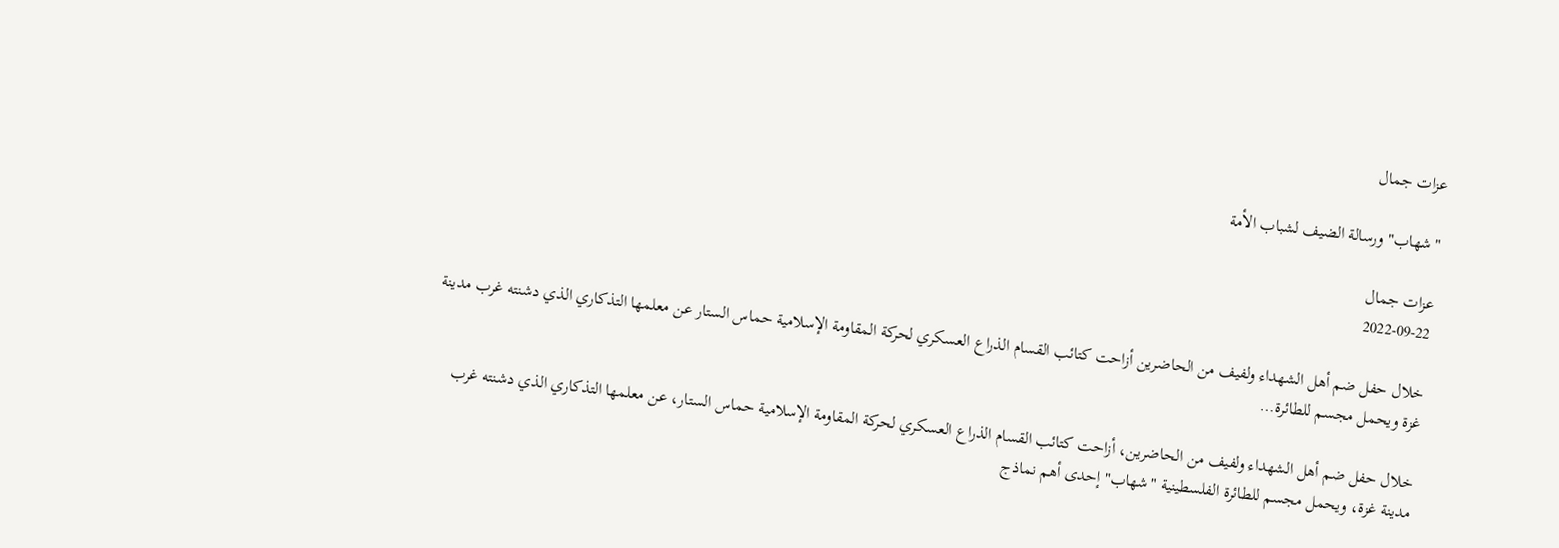عزات جمال

"شهاب" ورسالة الضيف لشباب الأمة

عزات جمال
2022-09-22

خلال حفل ضم أهل الشهداء ولفيف من الحاضرين أزاحت كتائب القسام الذراع العسكري لحركة المقاومة الإسلامية حماس الستار عن معلمها التذكاري الذي دشنته غرب مدينة غزة ويحمل مجسم للطائرة…

خلال حفل ضم أهل الشهداء ولفيف من الحاضرين، أزاحت كتائب القسام الذراع العسكري لحركة المقاومة الإسلامية حماس الستار، عن معلمها التذكاري الذي دشنته غرب مدينة غزة، ويحمل مجسم للطائرة الفلسطينية "شهاب" إحدى أهم نماذج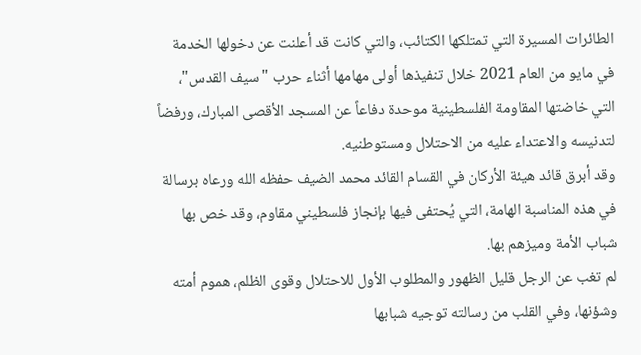الطائرات المسيرة التي تمتلكها الكتائب، والتي كانت قد أعلنت عن دخولها الخدمة في مايو من العام 2021 خلال تنفيذها أولى مهامها أثناء حرب "سيف القدس"، التي خاضتها المقاومة الفلسطينية موحدة دفاعاً عن المسجد الأقصى المبارك، ورفضاً لتدنيسه والاعتداء عليه من الاحتلال ومستوطنيه.
وقد أبرق قائد هيئة الأركان في القسام القائد محمد الضيف حفظه الله ورعاه برسالة في هذه المناسبة الهامة، التي يُحتفى فيها بإنجاز فلسطيني مقاوم، وقد خص بها شباب الأمة وميزهم بها.
لم تغب عن الرجل قليل الظهور والمطلوب الأول للاحتلال وقوى الظلم، هموم أمته وشؤنها، وفي القلب من رسالته توجيه شبابها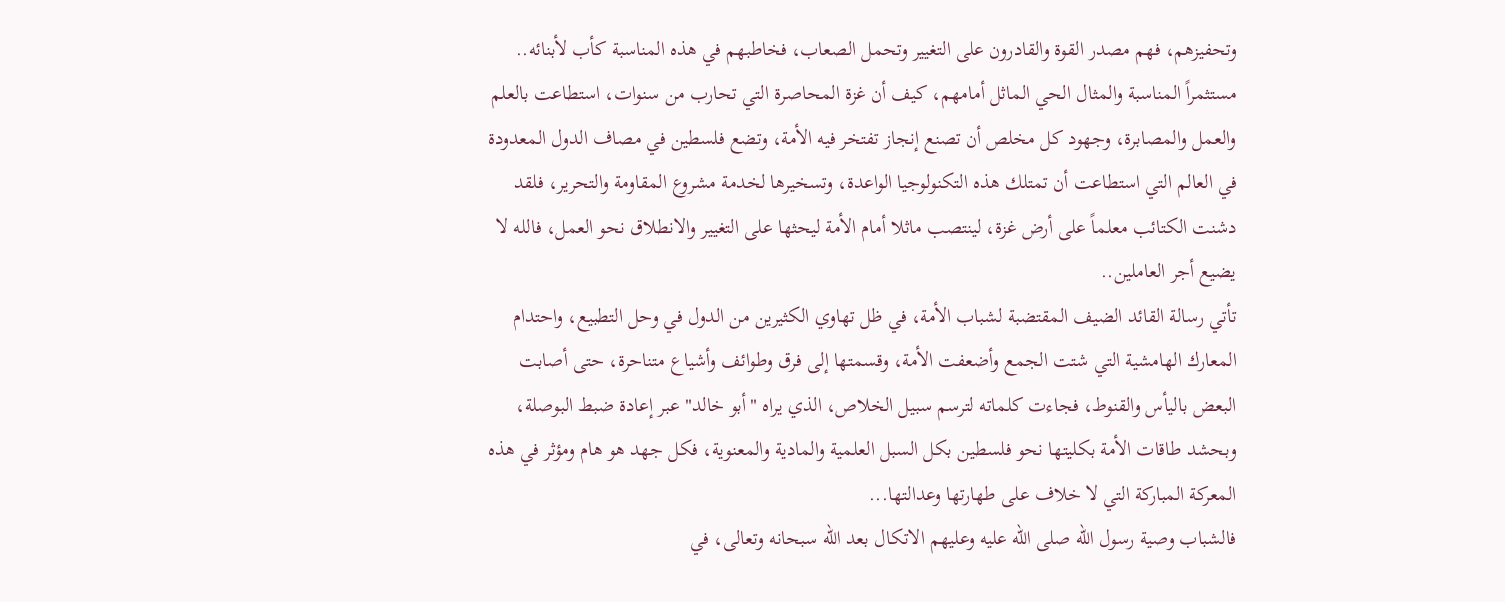وتحفيزهم، فهم مصدر القوة والقادرون على التغيير وتحمل الصعاب، فخاطبهم في هذه المناسبة كأب لأبنائه..
مستثمراً المناسبة والمثال الحي الماثل أمامهم، كيف أن غزة المحاصرة التي تحارب من سنوات، استطاعت بالعلم والعمل والمصابرة، وجهود كل مخلص أن تصنع إنجاز تفتخر فيه الأمة، وتضع فلسطين في مصاف الدول المعدودة في العالم التي استطاعت أن تمتلك هذه التكنولوجيا الواعدة، وتسخيرها لخدمة مشروع المقاومة والتحرير، فلقد دشنت الكتائب معلماً على أرض غزة، لينتصب ماثلا أمام الأمة ليحثها على التغيير والانطلاق نحو العمل، فالله لا يضيع أجر العاملين..
تأتي رسالة القائد الضيف المقتضبة لشباب الأمة، في ظل تهاوي الكثيرين من الدول في وحل التطبيع، واحتدام المعارك الهامشية التي شتت الجمع وأضعفت الأمة، وقسمتها إلى فرق وطوائف وأشياع متناحرة، حتى أصابت البعض باليأس والقنوط، فجاءت كلماته لترسم سبيل الخلاص، الذي يراه "أبو خالد" عبر إعادة ضبط البوصلة، وبحشد طاقات الأمة بكليتها نحو فلسطين بكل السبل العلمية والمادية والمعنوية، فكل جهد هو هام ومؤثر في هذه المعركة المباركة التي لا خلاف على طهارتها وعدالتها...
فالشباب وصية رسول الله صلى الله عليه وعليهم الاتكال بعد الله سبحانه وتعالى، في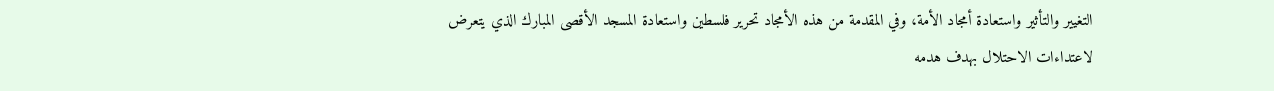التغيير والتأثير واستعادة أمجاد الأمة، وفي المقدمة من هذه الأمجاد تحرير فلسطين واستعادة المسجد الأقصى المبارك الذي يتعرض لاعتداءات الاحتلال بهدف هدمه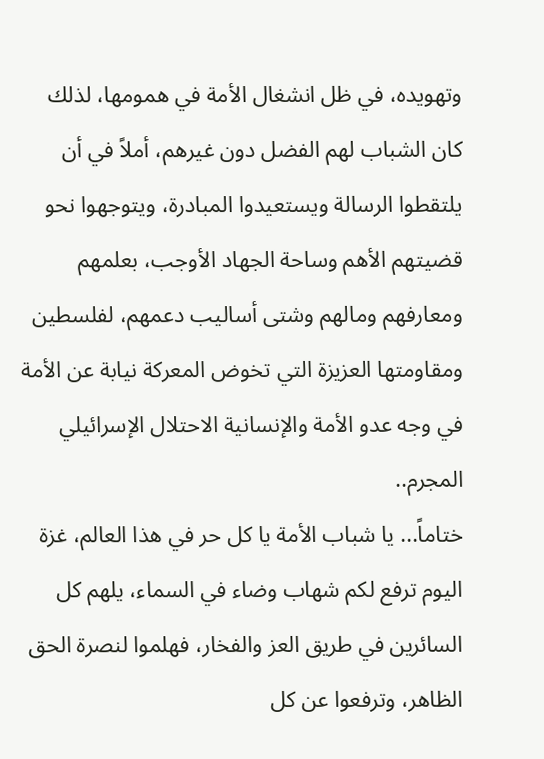وتهويده، في ظل انشغال الأمة في همومها، لذلك كان الشباب لهم الفضل دون غيرهم، أملاً في أن يلتقطوا الرسالة ويستعيدوا المبادرة، ويتوجهوا نحو قضيتهم الأهم وساحة الجهاد الأوجب، بعلمهم ومعارفهم ومالهم وشتى أساليب دعمهم، لفلسطين ومقاومتها العزيزة التي تخوض المعركة نيابة عن الأمة في وجه عدو الأمة والإنسانية الاحتلال الإسرائيلي المجرم..
ختاماً... يا شباب الأمة يا كل حر في هذا العالم، غزة اليوم ترفع لكم شهاب وضاء في السماء، يلهم كل السائرين في طريق العز والفخار، فهلموا لنصرة الحق الظاهر، وترفعوا عن كل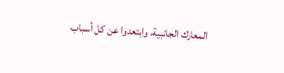المعارك الجانبية، وابتعدوا عن كل أسباب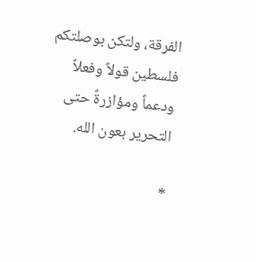الفرقة، ولتكن بوصلتكم فلسطين قولاً وفعلاً ودعماً ومؤازرةً حتى التحرير بعون الله.

*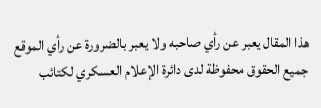هذا المقال يعبر عن رأي صاحبه ولا يعبر بالضرورة عن رأي الموقع
جميع الحقوق محفوظة لدى دائرة الإعلام العسكري لكتائب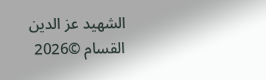الشهيد عز الدين القسام ©2026